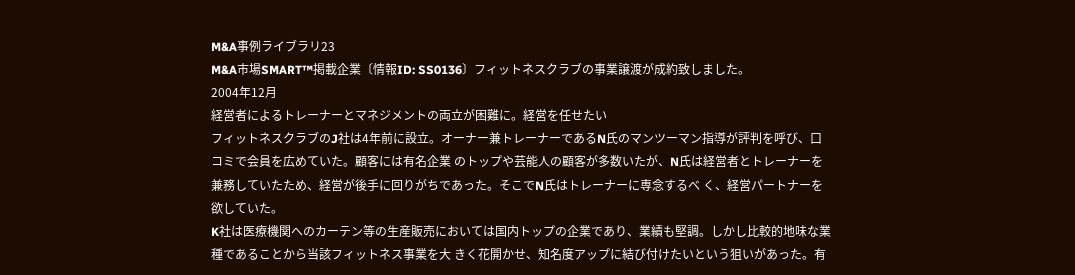M&A事例ライブラリ23
M&A市場SMART™掲載企業〔情報ID: SS0136〕フィットネスクラブの事業譲渡が成約致しました。
2004年12月
経営者によるトレーナーとマネジメントの両立が困難に。経営を任せたい
フィットネスクラブのJ社は4年前に設立。オーナー兼トレーナーであるN氏のマンツーマン指導が評判を呼び、口コミで会員を広めていた。顧客には有名企業 のトップや芸能人の顧客が多数いたが、N氏は経営者とトレーナーを兼務していたため、経営が後手に回りがちであった。そこでN氏はトレーナーに専念するべ く、経営パートナーを欲していた。
K社は医療機関へのカーテン等の生産販売においては国内トップの企業であり、業績も堅調。しかし比較的地味な業種であることから当該フィットネス事業を大 きく花開かせ、知名度アップに結び付けたいという狙いがあった。有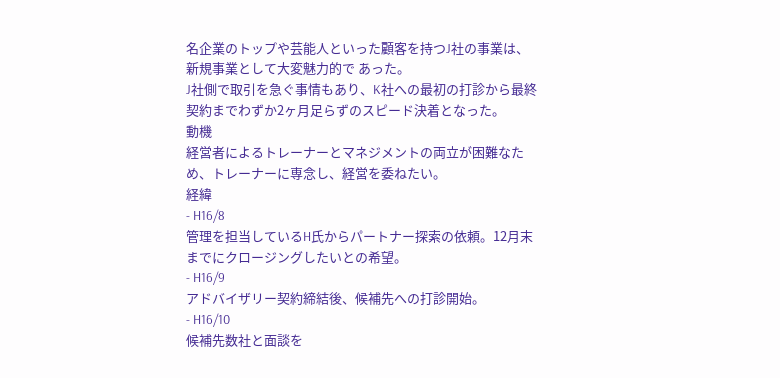名企業のトップや芸能人といった顧客を持つJ社の事業は、新規事業として大変魅力的で あった。
J社側で取引を急ぐ事情もあり、K社への最初の打診から最終契約までわずか2ヶ月足らずのスピード決着となった。
動機
経営者によるトレーナーとマネジメントの両立が困難なため、トレーナーに専念し、経営を委ねたい。
経緯
- H16/8
管理を担当しているH氏からパートナー探索の依頼。12月末までにクロージングしたいとの希望。
- H16/9
アドバイザリー契約締結後、候補先への打診開始。
- H16/10
候補先数社と面談を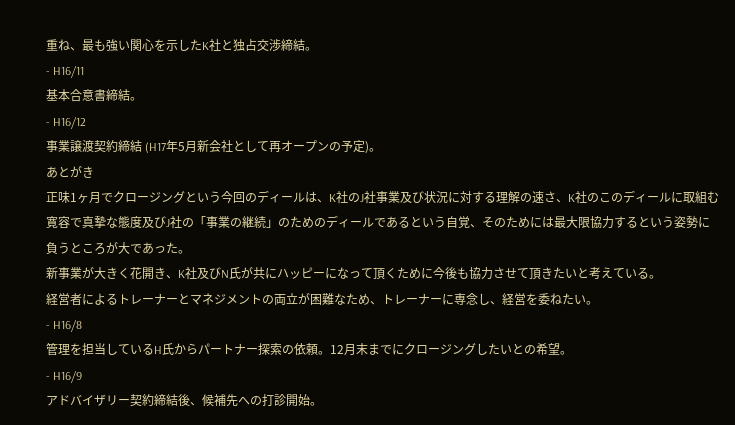重ね、最も強い関心を示したK社と独占交渉締結。
- H16/11
基本合意書締結。
- H16/12
事業譲渡契約締結 (H17年5月新会社として再オープンの予定)。
あとがき
正味1ヶ月でクロージングという今回のディールは、K社のJ社事業及び状況に対する理解の速さ、K社のこのディールに取組む寛容で真摯な態度及びJ社の「事業の継続」のためのディールであるという自覚、そのためには最大限協力するという姿勢に負うところが大であった。
新事業が大きく花開き、K社及びN氏が共にハッピーになって頂くために今後も協力させて頂きたいと考えている。
経営者によるトレーナーとマネジメントの両立が困難なため、トレーナーに専念し、経営を委ねたい。
- H16/8
管理を担当しているH氏からパートナー探索の依頼。12月末までにクロージングしたいとの希望。
- H16/9
アドバイザリー契約締結後、候補先への打診開始。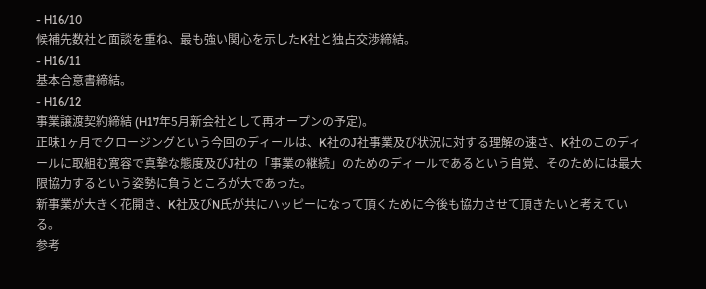- H16/10
候補先数社と面談を重ね、最も強い関心を示したK社と独占交渉締結。
- H16/11
基本合意書締結。
- H16/12
事業譲渡契約締結 (H17年5月新会社として再オープンの予定)。
正味1ヶ月でクロージングという今回のディールは、K社のJ社事業及び状況に対する理解の速さ、K社のこのディールに取組む寛容で真摯な態度及びJ社の「事業の継続」のためのディールであるという自覚、そのためには最大限協力するという姿勢に負うところが大であった。
新事業が大きく花開き、K社及びN氏が共にハッピーになって頂くために今後も協力させて頂きたいと考えている。
参考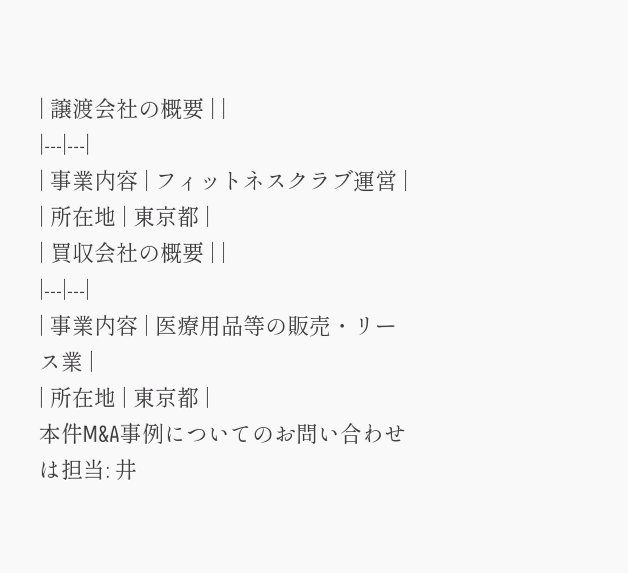| 譲渡会社の概要 | |
|---|---|
| 事業内容 | フィットネスクラブ運営 |
| 所在地 | 東京都 |
| 買収会社の概要 | |
|---|---|
| 事業内容 | 医療用品等の販売・リース業 |
| 所在地 | 東京都 |
本件M&A事例についてのお問い合わせは担当: 井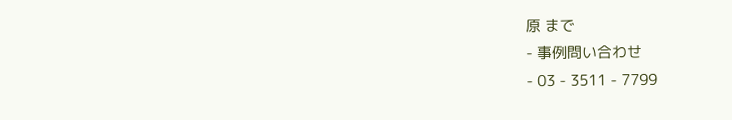原 まで
- 事例問い合わせ
- 03 - 3511 - 7799